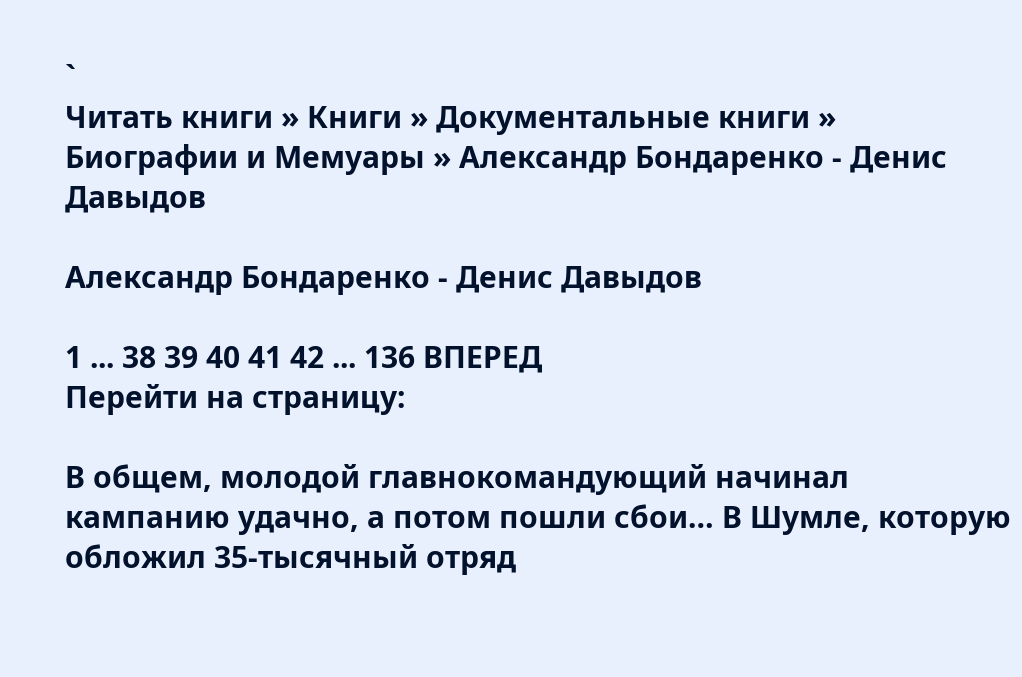`
Читать книги » Книги » Документальные книги » Биографии и Мемуары » Александр Бондаренко - Денис Давыдов

Александр Бондаренко - Денис Давыдов

1 ... 38 39 40 41 42 ... 136 ВПЕРЕД
Перейти на страницу:

В общем, молодой главнокомандующий начинал кампанию удачно, а потом пошли сбои… В Шумле, которую обложил 35-тысячный отряд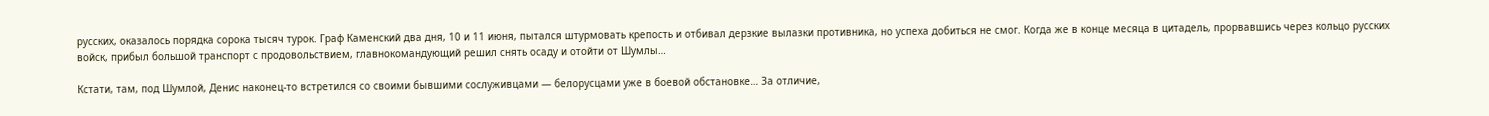русских, оказалось порядка сорока тысяч турок. Граф Каменский два дня, 10 и 11 июня, пытался штурмовать крепость и отбивал дерзкие вылазки противника, но успеха добиться не смог. Когда же в конце месяца в цитадель, прорвавшись через кольцо русских войск, прибыл большой транспорт с продовольствием, главнокомандующий решил снять осаду и отойти от Шумлы…

Кстати, там, под Шумлой, Денис наконец-то встретился со своими бывшими сослуживцами — белорусцами уже в боевой обстановке… За отличие,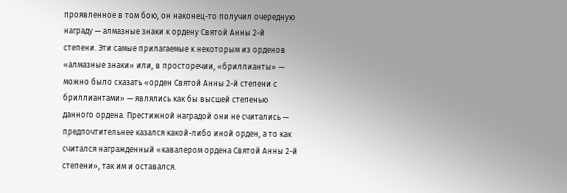проявленное в том бою, он наконец-то получил очередную награду — алмазные знаки к ордену Святой Анны 2-й степени. Эти самые прилагаемые к некоторым из орденов «алмазные знаки» или, в просторечии, «бриллианты» — можно было сказать «орден Святой Анны 2-й степени с бриллиантами» — являлись как бы высшей степенью данного ордена. Престижной наградой они не считались — предпочтительнее казался какой-либо иной орден, а то как считался награжденный «кавалером ордена Святой Анны 2-й степени», так им и оставался.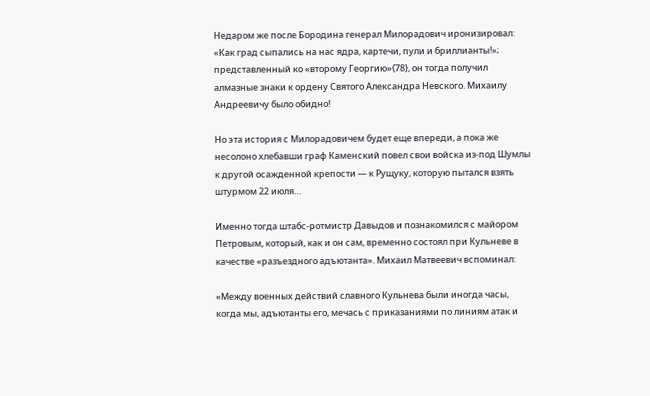Недаром же после Бородина генерал Милорадович иронизировал: «Как град сыпались на нас ядра, картечи, пули и бриллианты!»; представленный ко «второму Георгию»{78}, он тогда получил алмазные знаки к ордену Святого Александра Невского. Михаилу Андреевичу было обидно!

Но эта история с Милорадовичем будет еще впереди, а пока же несолоно хлебавши граф Каменский повел свои войска из-под Шумлы к другой осажденной крепости — к Рущуку, которую пытался взять штурмом 22 июля…

Именно тогда штабс-ротмистр Давыдов и познакомился с майором Петровым, который, как и он сам, временно состоял при Кульневе в качестве «разъездного адъютанта». Михаил Матвеевич вспоминал:

«Между военных действий славного Кульнева были иногда часы, когда мы, адъютанты его, мечась с приказаниями по линиям атак и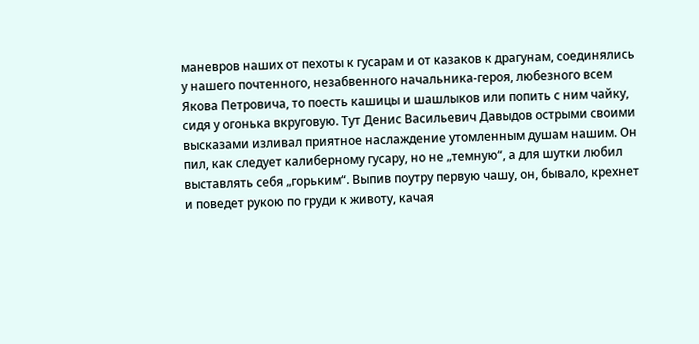маневров наших от пехоты к гусарам и от казаков к драгунам, соединялись у нашего почтенного, незабвенного начальника-героя, любезного всем Якова Петровича, то поесть кашицы и шашлыков или попить с ним чайку, сидя у огонька вкруговую. Тут Денис Васильевич Давыдов острыми своими высказами изливал приятное наслаждение утомленным душам нашим. Он пил, как следует калиберному гусару, но не „темную“, а для шутки любил выставлять себя „горьким“. Выпив поутру первую чашу, он, бывало, крехнет и поведет рукою по груди к животу, качая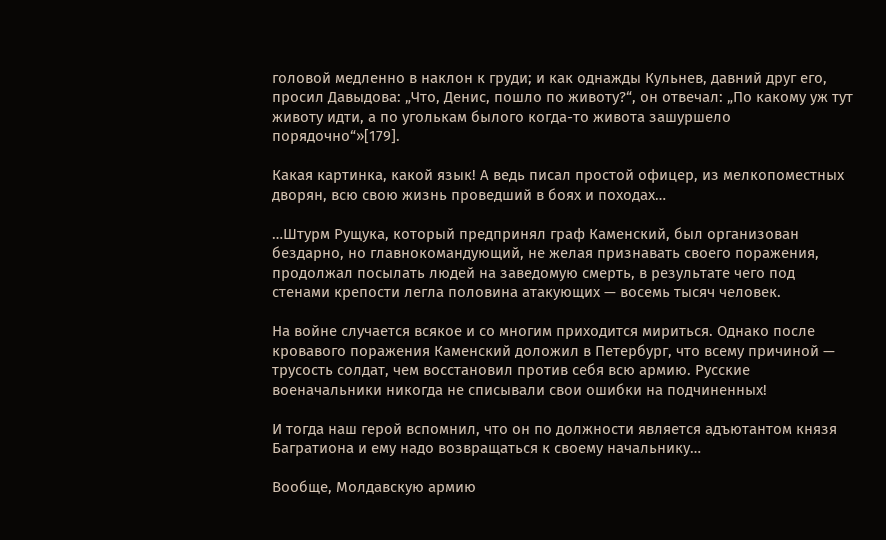головой медленно в наклон к груди; и как однажды Кульнев, давний друг его, просил Давыдова: „Что, Денис, пошло по животу?“, он отвечал: „По какому уж тут животу идти, а по уголькам былого когда-то живота зашуршело порядочно“»[179].

Какая картинка, какой язык! А ведь писал простой офицер, из мелкопоместных дворян, всю свою жизнь проведший в боях и походах…

…Штурм Рущука, который предпринял граф Каменский, был организован бездарно, но главнокомандующий, не желая признавать своего поражения, продолжал посылать людей на заведомую смерть, в результате чего под стенами крепости легла половина атакующих — восемь тысяч человек.

На войне случается всякое и со многим приходится мириться. Однако после кровавого поражения Каменский доложил в Петербург, что всему причиной — трусость солдат, чем восстановил против себя всю армию. Русские военачальники никогда не списывали свои ошибки на подчиненных!

И тогда наш герой вспомнил, что он по должности является адъютантом князя Багратиона и ему надо возвращаться к своему начальнику…

Вообще, Молдавскую армию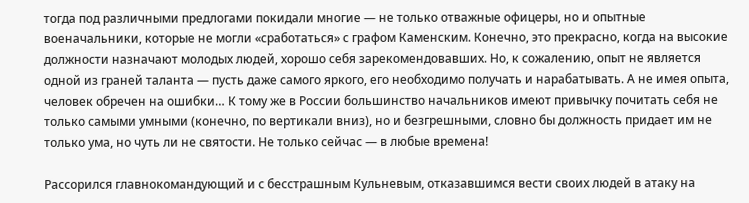тогда под различными предлогами покидали многие — не только отважные офицеры, но и опытные военачальники, которые не могли «сработаться» с графом Каменским. Конечно, это прекрасно, когда на высокие должности назначают молодых людей, хорошо себя зарекомендовавших. Но, к сожалению, опыт не является одной из граней таланта — пусть даже самого яркого, его необходимо получать и нарабатывать. А не имея опыта, человек обречен на ошибки… К тому же в России большинство начальников имеют привычку почитать себя не только самыми умными (конечно, по вертикали вниз), но и безгрешными, словно бы должность придает им не только ума, но чуть ли не святости. Не только сейчас — в любые времена!

Рассорился главнокомандующий и с бесстрашным Кульневым, отказавшимся вести своих людей в атаку на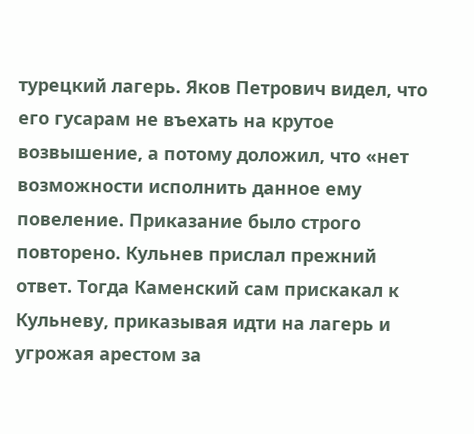турецкий лагерь. Яков Петрович видел, что его гусарам не въехать на крутое возвышение, а потому доложил, что «нет возможности исполнить данное ему повеление. Приказание было строго повторено. Кульнев прислал прежний ответ. Тогда Каменский сам прискакал к Кульневу, приказывая идти на лагерь и угрожая арестом за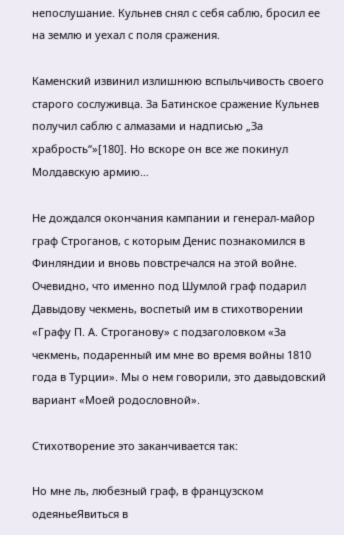непослушание. Кульнев снял с себя саблю, бросил ее на землю и уехал с поля сражения.

Каменский извинил излишнюю вспыльчивость своего старого сослуживца. За Батинское сражение Кульнев получил саблю с алмазами и надписью „За храбрость“»[180]. Но вскоре он все же покинул Молдавскую армию…

Не дождался окончания кампании и генерал-майор граф Строганов, с которым Денис познакомился в Финляндии и вновь повстречался на этой войне. Очевидно, что именно под Шумлой граф подарил Давыдову чекмень, воспетый им в стихотворении «Графу П. А. Строганову» с подзаголовком «За чекмень, подаренный им мне во время войны 1810 года в Турции». Мы о нем говорили, это давыдовский вариант «Моей родословной».

Стихотворение это заканчивается так:

Но мне ль, любезный граф, в французском одеяньеЯвиться в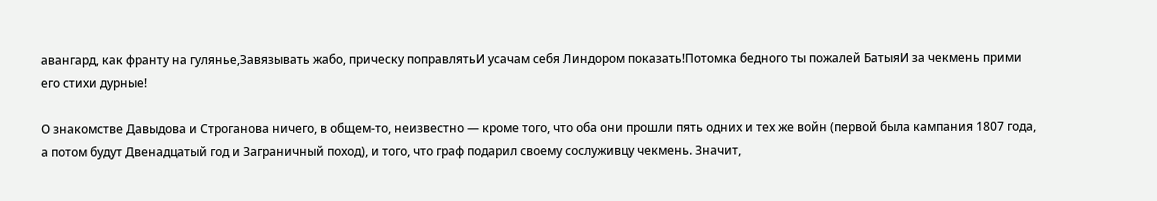авангард, как франту на гулянье,Завязывать жабо, прическу поправлятьИ усачам себя Линдором показать!Потомка бедного ты пожалей БатыяИ за чекмень прими его стихи дурные!

О знакомстве Давыдова и Строганова ничего, в общем-то, неизвестно — кроме того, что оба они прошли пять одних и тех же войн (первой была кампания 1807 года, а потом будут Двенадцатый год и Заграничный поход), и того, что граф подарил своему сослуживцу чекмень. Значит,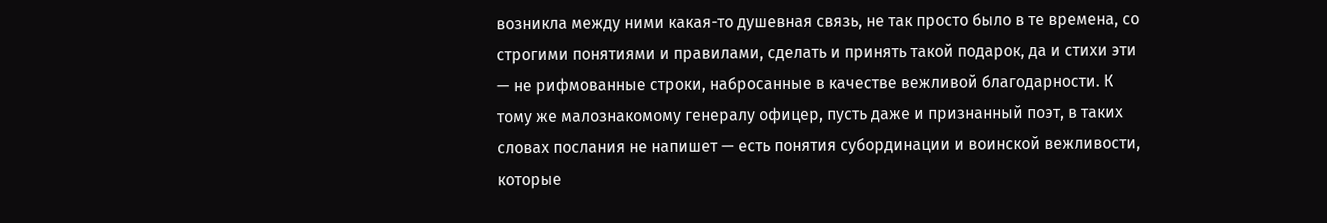возникла между ними какая-то душевная связь, не так просто было в те времена, со строгими понятиями и правилами, сделать и принять такой подарок, да и стихи эти — не рифмованные строки, набросанные в качестве вежливой благодарности. К тому же малознакомому генералу офицер, пусть даже и признанный поэт, в таких словах послания не напишет — есть понятия субординации и воинской вежливости, которые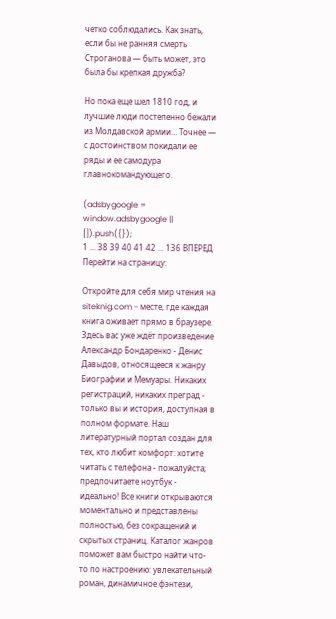четко соблюдались. Как знать, если бы не ранняя смерть Строганова — быть может, это была бы крепкая дружба?

Но пока еще шел 1810 год, и лучшие люди постепенно бежали из Молдавской армии… Точнее — с достоинством покидали ее ряды и ее самодура главнокомандующего.

(adsbygoogle = window.adsbygoogle || []).push({});
1 ... 38 39 40 41 42 ... 136 ВПЕРЕД
Перейти на страницу:

Откройте для себя мир чтения на siteknig.com - месте, где каждая книга оживает прямо в браузере. Здесь вас уже ждёт произведение Александр Бондаренко - Денис Давыдов, относящееся к жанру Биографии и Мемуары. Никаких регистраций, никаких преград - только вы и история, доступная в полном формате. Наш литературный портал создан для тех, кто любит комфорт: хотите читать с телефона - пожалуйста; предпочитаете ноутбук - идеально! Все книги открываются моментально и представлены полностью, без сокращений и скрытых страниц. Каталог жанров поможет вам быстро найти что-то по настроению: увлекательный роман, динамичное фэнтези,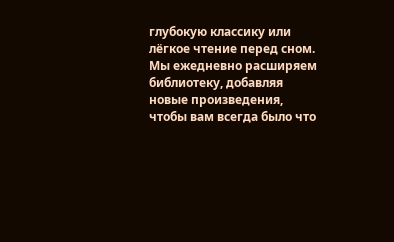глубокую классику или лёгкое чтение перед сном. Мы ежедневно расширяем библиотеку, добавляя новые произведения, чтобы вам всегда было что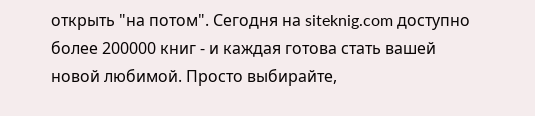открыть "на потом". Сегодня на siteknig.com доступно более 200000 книг - и каждая готова стать вашей новой любимой. Просто выбирайте,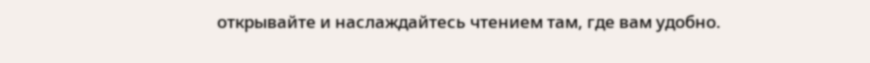открывайте и наслаждайтесь чтением там, где вам удобно.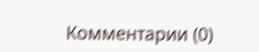Комментарии (0)